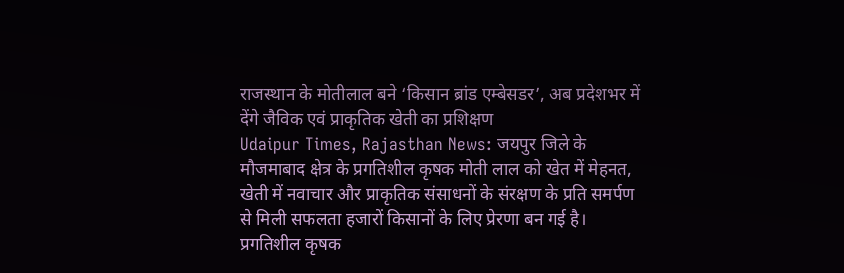राजस्थान के मोतीलाल बने ‘किसान ब्रांड एम्बेसडर’, अब प्रदेशभर में देंगे जैविक एवं प्राकृतिक खेती का प्रशिक्षण
Udaipur Times, Rajasthan News: जयपुर जिले के मौजमाबाद क्षेत्र के प्रगतिशील कृषक मोती लाल को खेत में मेहनत, खेती में नवाचार और प्राकृतिक संसाधनों के संरक्षण के प्रति समर्पण से मिली सफलता हजारों किसानों के लिए प्रेरणा बन गई है।
प्रगतिशील कृषक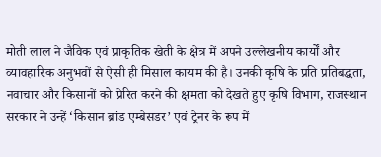मोती लाल ने जैविक एवं प्राकृतिक खेती के क्षेत्र में अपने उल्लेखनीय कार्यों और व्यावहारिक अनुभवों से ऐसी ही मिसाल कायम की है। उनकी कृषि के प्रति प्रतिबद्धता, नवाचार और किसानों को प्रेरित करने की क्षमता को देखते हुए कृषि विभाग, राजस्थान सरकार ने उन्हें ‘किसान ब्रांड एम्बेसडर’ एवं ट्रेनर के रूप में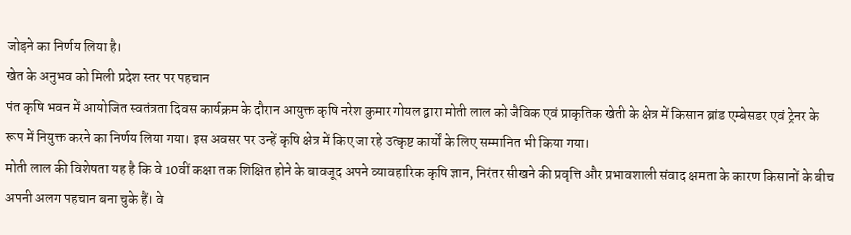जोड़ने का निर्णय लिया है।
खेत के अनुभव को मिली प्रदेश स्तर पर पहचान
पंत कृषि भवन में आयोजित स्वतंत्रता दिवस कार्यक्रम के दौरान आयुक्त कृषि नरेश कुमार गोयल द्वारा मोती लाल को जैविक एवं प्राकृतिक खेती के क्षेत्र में किसान ब्रांड एम्बेसडर एवं ट्रेनर के रूप में नियुक्त करने का निर्णय लिया गया। इस अवसर पर उन्हें कृषि क्षेत्र में किए जा रहे उत्कृष्ट कार्यों के लिए सम्मानित भी किया गया।
मोती लाल की विशेषता यह है कि वे 10वीं कक्षा तक शिक्षित होने के बावजूद अपने व्यावहारिक कृषि ज्ञान, निरंतर सीखने की प्रवृत्ति और प्रभावशाली संवाद क्षमता के कारण किसानों के बीच अपनी अलग पहचान बना चुके हैं। वे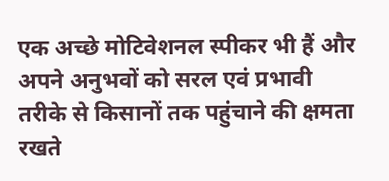एक अच्छे मोटिवेशनल स्पीकर भी हैं और अपने अनुभवों को सरल एवं प्रभावी तरीके से किसानों तक पहुंचाने की क्षमता रखते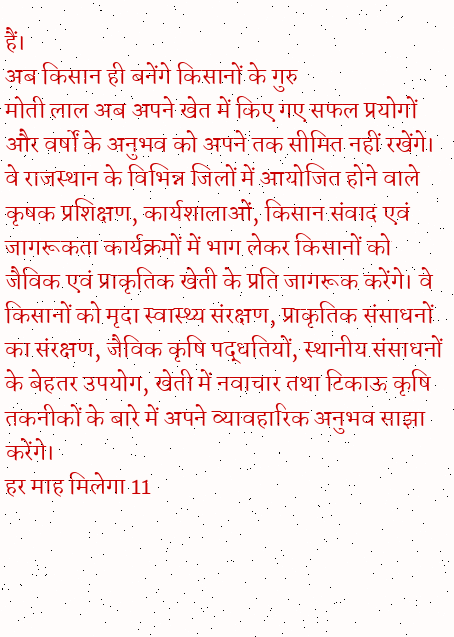हैं।
अब किसान ही बनेंगे किसानों के गुरु
मोती लाल अब अपने खेत में किए गए सफल प्रयोगों और वर्षों के अनुभव को अपने तक सीमित नहीं रखेंगे। वे राजस्थान के विभिन्न जिलों में आयोजित होने वाले कृषक प्रशिक्षण, कार्यशालाओं, किसान संवाद एवं जागरूकता कार्यक्रमों में भाग लेकर किसानों को जैविक एवं प्राकृतिक खेती के प्रति जागरूक करेंगे। वे किसानों को मृदा स्वास्थ्य संरक्षण, प्राकृतिक संसाधनों का संरक्षण, जैविक कृषि पद्धतियों, स्थानीय संसाधनों के बेहतर उपयोग, खेती में नवाचार तथा टिकाऊ कृषि तकनीकों के बारे में अपने व्यावहारिक अनुभव साझा करेंगे।
हर माह मिलेगा 11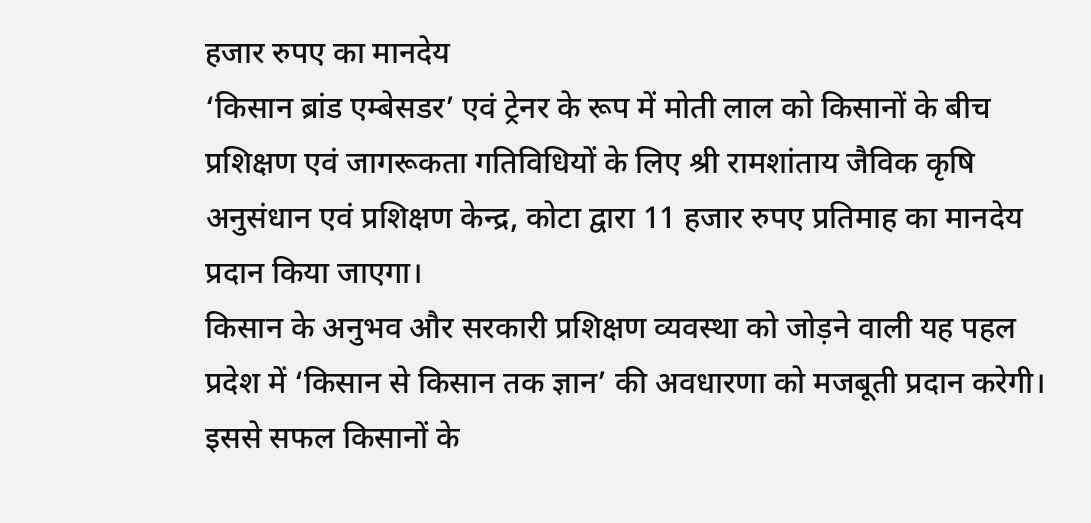हजार रुपए का मानदेय
‘किसान ब्रांड एम्बेसडर’ एवं ट्रेनर के रूप में मोती लाल को किसानों के बीच प्रशिक्षण एवं जागरूकता गतिविधियों के लिए श्री रामशांताय जैविक कृषि अनुसंधान एवं प्रशिक्षण केन्द्र, कोटा द्वारा 11 हजार रुपए प्रतिमाह का मानदेय प्रदान किया जाएगा।
किसान के अनुभव और सरकारी प्रशिक्षण व्यवस्था को जोड़ने वाली यह पहल प्रदेश में ‘किसान से किसान तक ज्ञान’ की अवधारणा को मजबूती प्रदान करेगी। इससे सफल किसानों के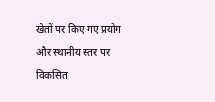खेतों पर किए गए प्रयोग और स्थानीय स्तर पर विकसित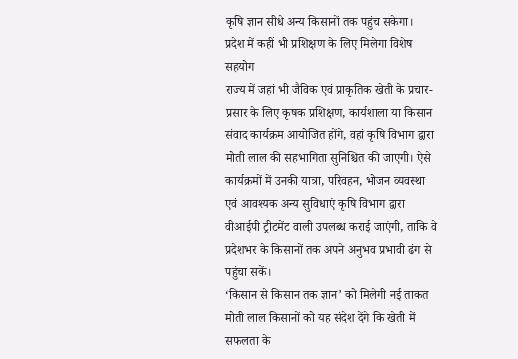कृषि ज्ञान सीधे अन्य किसानों तक पहुंच सकेगा।
प्रदेश में कहीं भी प्रशिक्षण के लिए मिलेगा विशेष सहयोग
राज्य में जहां भी जैविक एवं प्राकृतिक खेती के प्रचार-प्रसार के लिए कृषक प्रशिक्षण, कार्यशाला या किसान संवाद कार्यक्रम आयोजित होंगे, वहां कृषि विभाग द्वारा मोती लाल की सहभागिता सुनिश्चित की जाएगी। ऐसे कार्यक्रमों में उनकी यात्रा, परिवहन, भोजन व्यवस्था एवं आवश्यक अन्य सुविधाएं कृषि विभाग द्वारा वीआईपी ट्रीटमेंट वाली उपलब्ध कराई जाएंगी, ताकि वे प्रदेशभर के किसानों तक अपने अनुभव प्रभावी ढंग से पहुंचा सकें।
‘किसान से किसान तक ज्ञान’ को मिलेगी नई ताकत
मोती लाल किसानों को यह संदेश देंगे कि खेती में सफलता के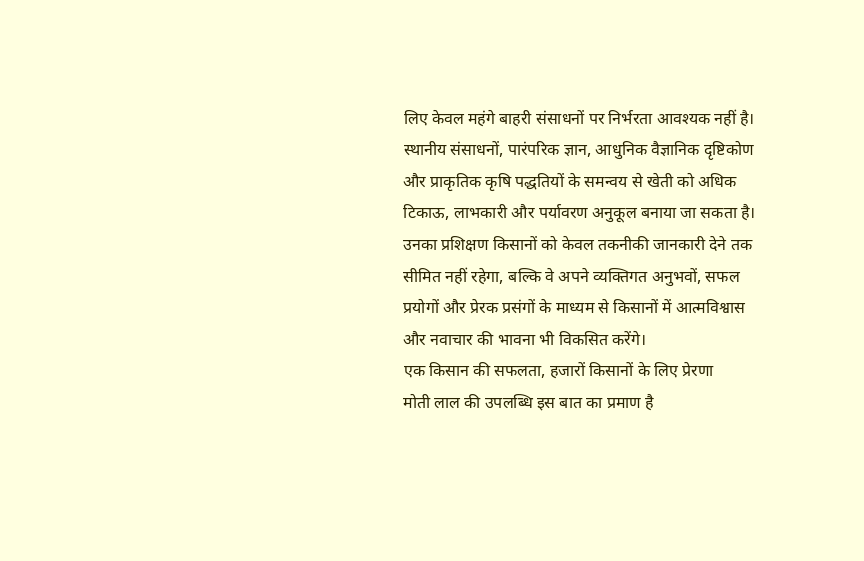लिए केवल महंगे बाहरी संसाधनों पर निर्भरता आवश्यक नहीं है। स्थानीय संसाधनों, पारंपरिक ज्ञान, आधुनिक वैज्ञानिक दृष्टिकोण और प्राकृतिक कृषि पद्धतियों के समन्वय से खेती को अधिक टिकाऊ, लाभकारी और पर्यावरण अनुकूल बनाया जा सकता है।
उनका प्रशिक्षण किसानों को केवल तकनीकी जानकारी देने तक सीमित नहीं रहेगा, बल्कि वे अपने व्यक्तिगत अनुभवों, सफल प्रयोगों और प्रेरक प्रसंगों के माध्यम से किसानों में आत्मविश्वास और नवाचार की भावना भी विकसित करेंगे।
एक किसान की सफलता, हजारों किसानों के लिए प्रेरणा
मोती लाल की उपलब्धि इस बात का प्रमाण है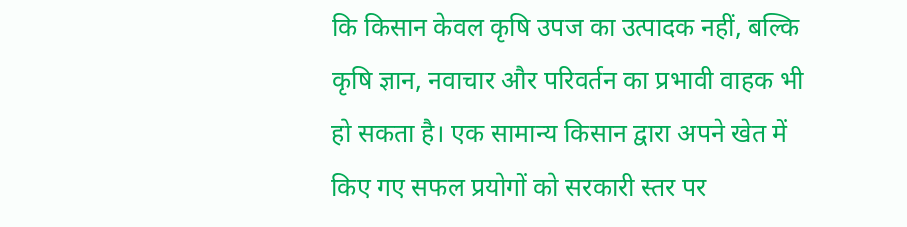कि किसान केवल कृषि उपज का उत्पादक नहीं, बल्कि कृषि ज्ञान, नवाचार और परिवर्तन का प्रभावी वाहक भी हो सकता है। एक सामान्य किसान द्वारा अपने खेत में किए गए सफल प्रयोगों को सरकारी स्तर पर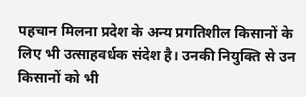पहचान मिलना प्रदेश के अन्य प्रगतिशील किसानों के लिए भी उत्साहवर्धक संदेश है। उनकी नियुक्ति से उन किसानों को भी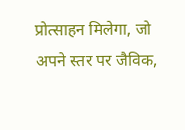प्रोत्साहन मिलेगा, जो अपने स्तर पर जैविक,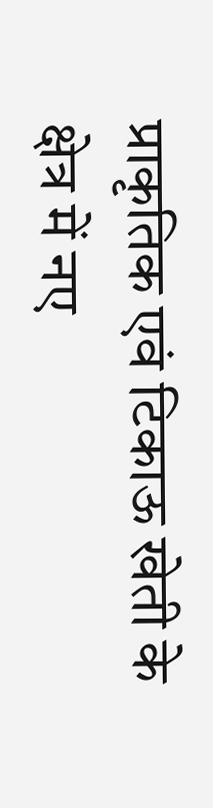प्राकृतिक एवं टिकाऊ खेती के क्षेत्र में नए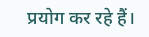प्रयोग कर रहे हैं।